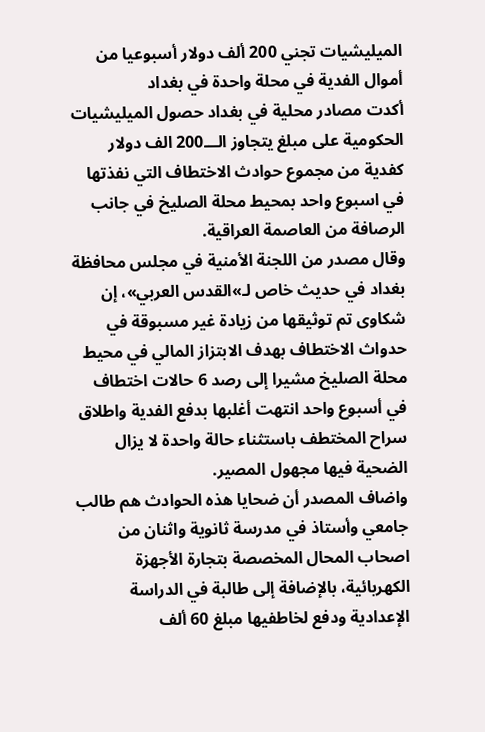الميليشيات تجني 200 ألف دولار أسبوعيا من أموال الفدية في محلة واحدة في بغداد
أكدت مصادر محلية في بغداد حصول الميليشيات الحكومية على مبلغ يتجاوز الـــ200 الف دولار كفدية من مجموع حوادث الاختطاف التي نفذتها في اسبوع واحد بمحيط محلة الصليخ في جانب الرصافة من العاصمة العراقية.
وقال مصدر من اللجنة الأمنية في مجلس محافظة بغداد في حديث خاص لـ»القدس العربي»، إن شكاوى تم توثيقها من زيادة غير مسبوقة في حدواث الاختطاف بهدف الابتزاز المالي في محيط محلة الصليخ مشيرا إلى رصد 6 حالات اختطاف في أسبوع واحد انتهت أغلبها بدفع الفدية واطلاق سراح المختطف باستثناء حالة واحدة لا يزال الضحية فيها مجهول المصير.
واضاف المصدر أن ضحايا هذه الحوادث هم طالب جامعي وأستاذ في مدرسة ثانوية واثنان من اصحاب المحال المخصصة بتجارة الأجهزة الكهربائية، بالإضافة إلى طالبة في الدراسة الإعدادية ودفع لخاطفيها مبلغ 60 ألف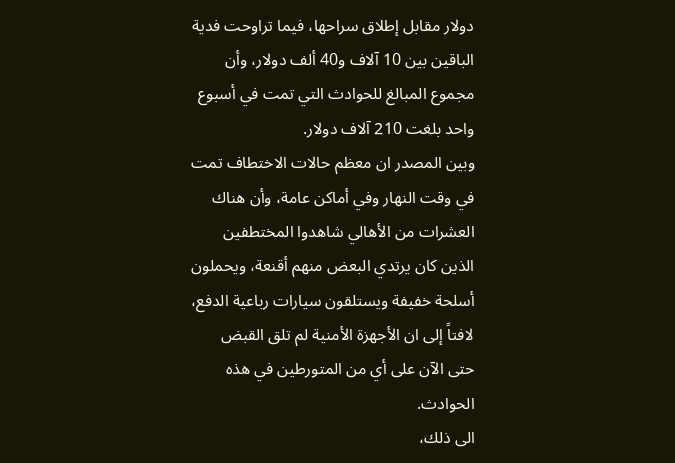دولار مقابل إطلاق سراحها، فيما تراوحت فدية الباقين بين 10 آلاف و40 ألف دولار، وأن مجموع المبالغ للحوادث التي تمت في أسبوع واحد بلغت 210 آلاف دولار.
وبين المصدر ان معظم حالات الاختطاف تمت في وقت النهار وفي أماكن عامة، وأن هناك العشرات من الأهالي شاهدوا المختطفين الذين كان يرتدي البعض منهم أقنعة، ويحملون أسلحة خفيفة ويستلقون سيارات رباعية الدفع، لافتاً إلى ان الأجهزة الأمنية لم تلق القبض حتى الآن على أي من المتورطين في هذه الحوادث.
الى ذلك،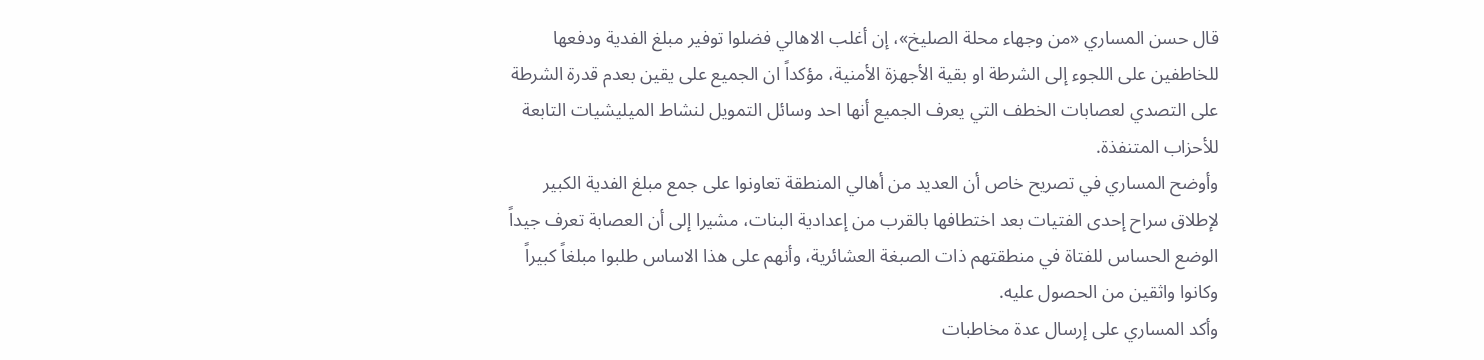قال حسن المساري «من وجهاء محلة الصليخ»، إن أغلب الاهالي فضلوا توفير مبلغ الفدية ودفعها للخاطفين على اللجوء إلى الشرطة او بقية الأجهزة الأمنية، مؤكداً ان الجميع على يقين بعدم قدرة الشرطة على التصدي لعصابات الخطف التي يعرف الجميع أنها احد وسائل التمويل لنشاط الميليشيات التابعة للأحزاب المتنفذة.
وأوضح المساري في تصريح خاص أن العديد من أهالي المنطقة تعاونوا على جمع مبلغ الفدية الكبير لإطلاق سراح إحدى الفتيات بعد اختطافها بالقرب من إعدادية البنات، مشيرا إلى أن العصابة تعرف جيداً الوضع الحساس للفتاة في منطقتهم ذات الصبغة العشائرية، وأنهم على هذا الاساس طلبوا مبلغاً كبيراً وكانوا واثقين من الحصول عليه.
وأكد المساري على إرسال عدة مخاطبات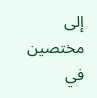إلى مختصين في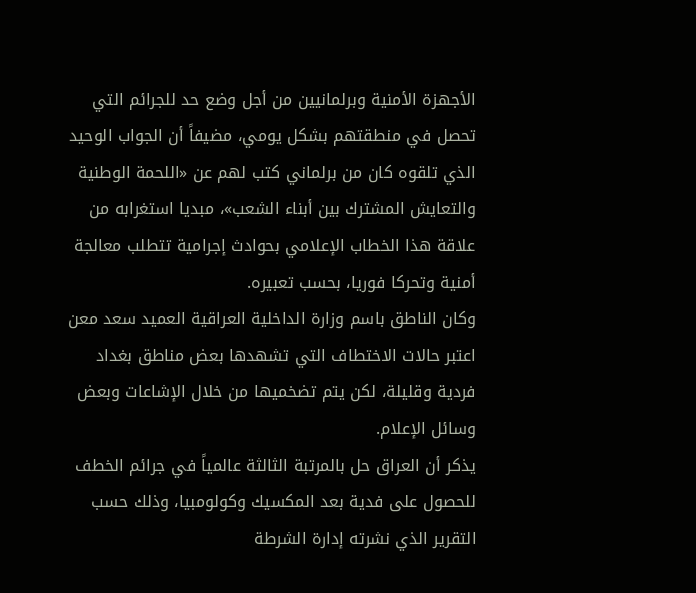الأجهزة الأمنية وبرلمانيين من أجل وضع حد للجرائم التي تحصل في منطقتهم بشكل يومي، مضيفاً أن الجواب الوحيد الذي تلقوه كان من برلماني كتب لهم عن «اللحمة الوطنية والتعايش المشترك بين أبناء الشعب»، مبديا استغرابه من علاقة هذا الخطاب الإعلامي بحوادث إجرامية تتطلب معالجة أمنية وتحركا فوريا، بحسب تعبيره.
وكان الناطق باسم وزارة الداخلية العراقية العميد سعد معن اعتبر حالات الاختطاف التي تشهدها بعض مناطق بغداد فردية وقليلة، لكن يتم تضخميها من خلال الإشاعات وبعض وسائل الإعلام.
يذكر أن العراق حل بالمرتبة الثالثة عالمياً في جرائم الخطف للحصول على فدية بعد المكسيك وكولومبيا، وذلك حسب التقرير الذي نشرته إدارة الشرطة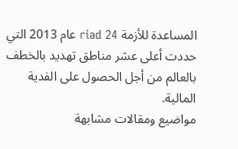المساعدة للأزمة riad 24 عام 2013 التي حددت أعلى عشر مناطق تهديد بالخطف بالعالم من أجل الحصول على الفدية المالية.
مواضيع ومقالات مشابهة